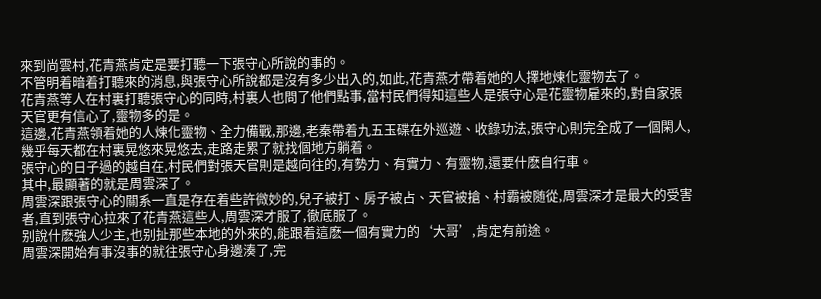來到尚雲村,花青燕肯定是要打聽一下張守心所說的事的。
不管明着暗着打聽來的消息,與張守心所說都是沒有多少出入的,如此,花青燕才帶着她的人擇地煉化靈物去了。
花青燕等人在村裏打聽張守心的同時,村裏人也問了他們點事,當村民們得知這些人是張守心是花靈物雇來的,對自家張天官更有信心了,靈物多的是。
這邊,花青燕領着她的人煉化靈物、全力備戰,那邊,老秦帶着九五玉碟在外巡遊、收錄功法,張守心則完全成了一個閑人,幾乎每天都在村裏晃悠來晃悠去,走路走累了就找個地方躺着。
張守心的日子過的越自在,村民們對張天官則是越向往的,有勢力、有實力、有靈物,還要什麽自行車。
其中,最顯著的就是周雲深了。
周雲深跟張守心的關系一直是存在着些許微妙的,兒子被打、房子被占、天官被搶、村霸被随從,周雲深才是最大的受害者,直到張守心拉來了花青燕這些人,周雲深才服了,徹底服了。
别說什麽強人少主,也别扯那些本地的外來的,能跟着這麽一個有實力的‘大哥’,肯定有前途。
周雲深開始有事沒事的就往張守心身邊湊了,完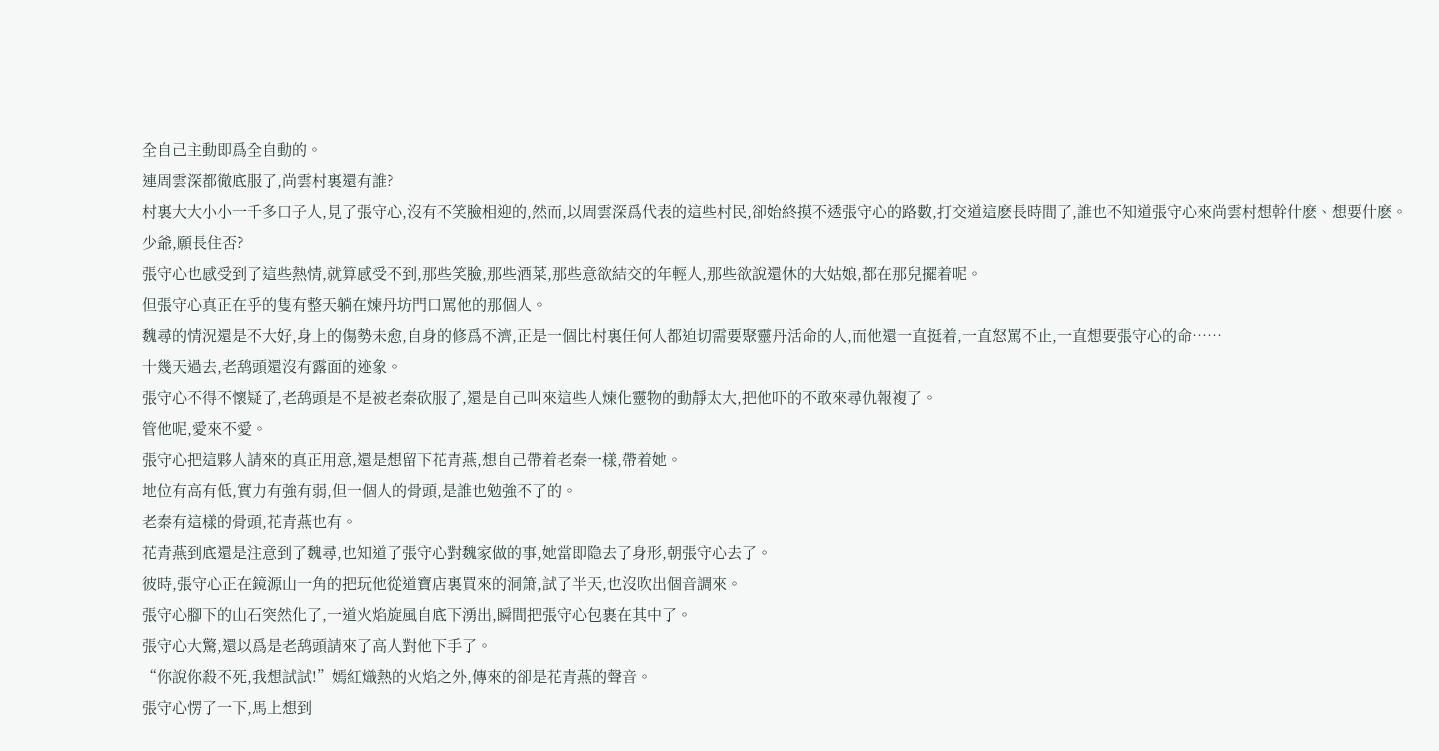全自己主動即爲全自動的。
連周雲深都徹底服了,尚雲村裏還有誰?
村裏大大小小一千多口子人,見了張守心,沒有不笑臉相迎的,然而,以周雲深爲代表的這些村民,卻始終摸不透張守心的路數,打交道這麽長時間了,誰也不知道張守心來尚雲村想幹什麽、想要什麽。
少爺,願長住否?
張守心也感受到了這些熱情,就算感受不到,那些笑臉,那些酒菜,那些意欲結交的年輕人,那些欲說還休的大姑娘,都在那兒擺着呢。
但張守心真正在乎的隻有整天躺在煉丹坊門口罵他的那個人。
魏尋的情況還是不大好,身上的傷勢未愈,自身的修爲不濟,正是一個比村裏任何人都迫切需要聚靈丹活命的人,而他還一直挺着,一直怒罵不止,一直想要張守心的命……
十幾天過去,老鸹頭還沒有露面的迹象。
張守心不得不懷疑了,老鸹頭是不是被老秦砍服了,還是自己叫來這些人煉化靈物的動靜太大,把他吓的不敢來尋仇報複了。
管他呢,愛來不愛。
張守心把這夥人請來的真正用意,還是想留下花青燕,想自己帶着老秦一樣,帶着她。
地位有高有低,實力有強有弱,但一個人的骨頭,是誰也勉強不了的。
老秦有這樣的骨頭,花青燕也有。
花青燕到底還是注意到了魏尋,也知道了張守心對魏家做的事,她當即隐去了身形,朝張守心去了。
彼時,張守心正在鏡源山一角的把玩他從道寶店裏買來的洞箫,試了半天,也沒吹出個音調來。
張守心腳下的山石突然化了,一道火焰旋風自底下湧出,瞬間把張守心包裹在其中了。
張守心大驚,還以爲是老鸹頭請來了高人對他下手了。
“你說你殺不死,我想試試!”嫣紅熾熱的火焰之外,傳來的卻是花青燕的聲音。
張守心愣了一下,馬上想到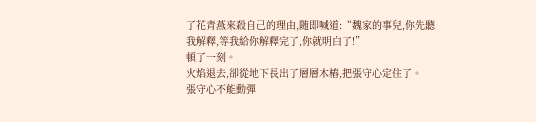了花青燕來殺自己的理由,随即喊道:“魏家的事兒,你先聽我解釋,等我給你解釋完了,你就明白了!”
頓了一刻。
火焰退去,卻從地下長出了層層木樁,把張守心定住了。
張守心不能動彈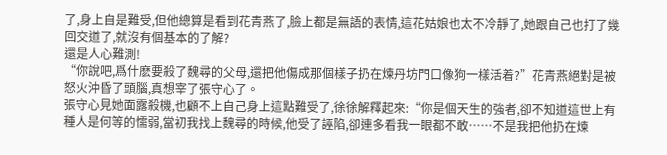了,身上自是難受,但他總算是看到花青燕了,臉上都是無語的表情,這花姑娘也太不冷靜了,她跟自己也打了幾回交道了,就沒有個基本的了解?
還是人心難測!
“你說吧,爲什麽要殺了魏尋的父母,還把他傷成那個樣子扔在煉丹坊門口像狗一樣活着?”花青燕絕對是被怒火沖昏了頭腦,真想宰了張守心了。
張守心見她面露殺機,也顧不上自己身上這點難受了,徐徐解釋起來:“你是個天生的強者,卻不知道這世上有種人是何等的懦弱,當初我找上魏尋的時候,他受了誣陷,卻連多看我一眼都不敢……不是我把他扔在煉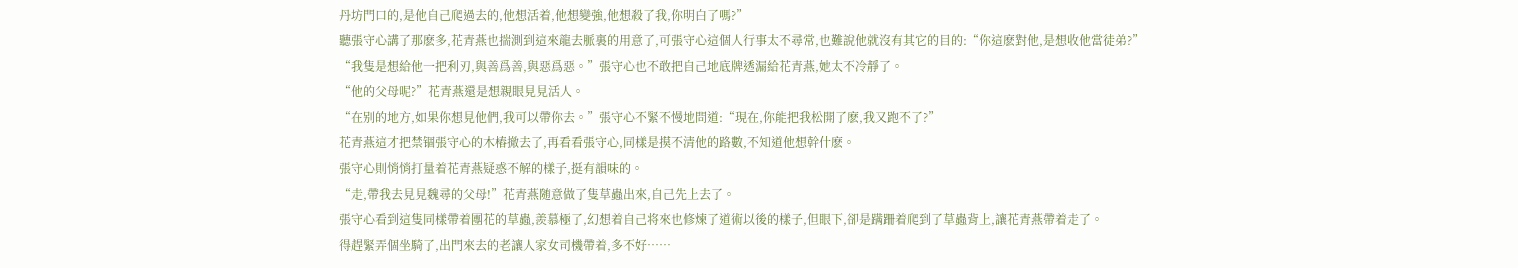丹坊門口的,是他自己爬過去的,他想活着,他想變強,他想殺了我,你明白了嗎?”
聽張守心講了那麽多,花青燕也揣測到這來龍去脈裏的用意了,可張守心這個人行事太不尋常,也難說他就沒有其它的目的:“你這麽對他,是想收他當徒弟?”
“我隻是想給他一把利刃,與善爲善,與惡爲惡。”張守心也不敢把自己地底牌透漏給花青燕,她太不冷靜了。
“他的父母呢?”花青燕還是想親眼見見活人。
“在别的地方,如果你想見他們,我可以帶你去。”張守心不緊不慢地問道:“現在,你能把我松開了麽,我又跑不了?”
花青燕這才把禁锢張守心的木樁撤去了,再看看張守心,同樣是摸不清他的路數,不知道他想幹什麽。
張守心則悄悄打量着花青燕疑惑不解的樣子,挺有韻味的。
“走,帶我去見見魏尋的父母!”花青燕随意做了隻草蟲出來,自己先上去了。
張守心看到這隻同樣帶着團花的草蟲,羨慕極了,幻想着自己将來也修煉了道術以後的樣子,但眼下,卻是蹒跚着爬到了草蟲背上,讓花青燕帶着走了。
得趕緊弄個坐騎了,出門來去的老讓人家女司機帶着,多不好……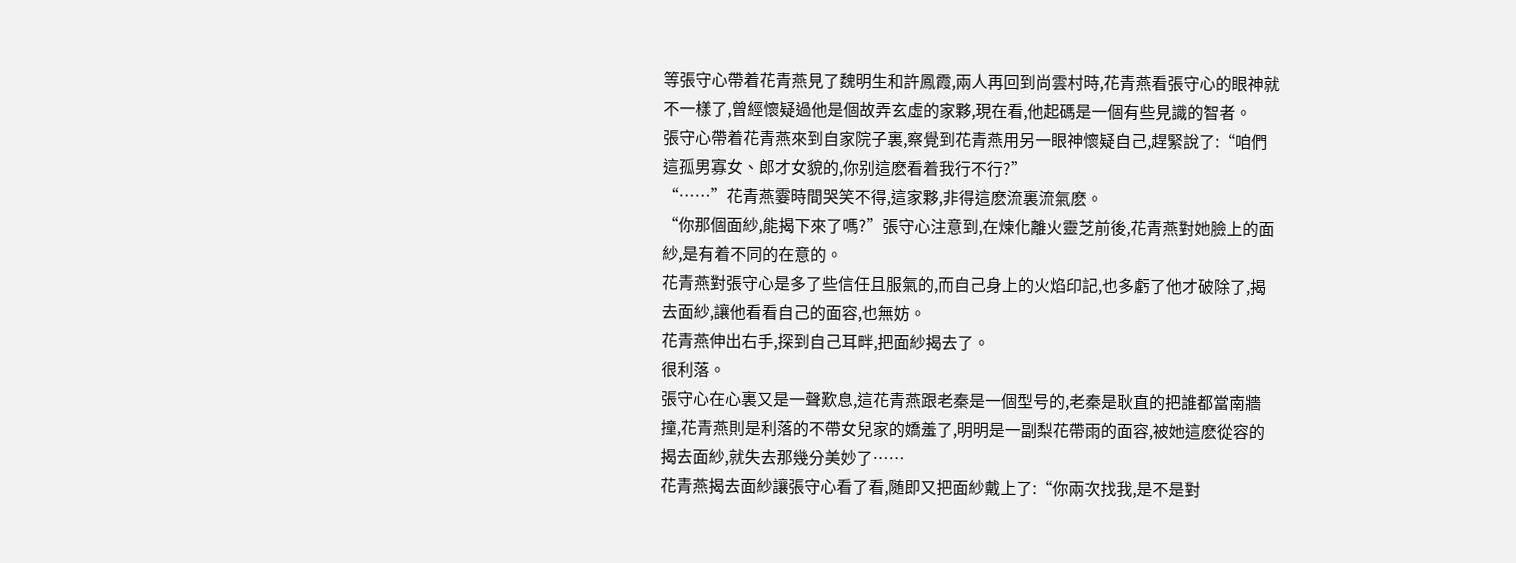等張守心帶着花青燕見了魏明生和許鳳霞,兩人再回到尚雲村時,花青燕看張守心的眼神就不一樣了,曾經懷疑過他是個故弄玄虛的家夥,現在看,他起碼是一個有些見識的智者。
張守心帶着花青燕來到自家院子裏,察覺到花青燕用另一眼神懷疑自己,趕緊說了:“咱們這孤男寡女、郎才女貌的,你别這麽看着我行不行?”
“……”花青燕霎時間哭笑不得,這家夥,非得這麽流裏流氣麽。
“你那個面紗,能揭下來了嗎?”張守心注意到,在煉化離火靈芝前後,花青燕對她臉上的面紗,是有着不同的在意的。
花青燕對張守心是多了些信任且服氣的,而自己身上的火焰印記,也多虧了他才破除了,揭去面紗,讓他看看自己的面容,也無妨。
花青燕伸出右手,探到自己耳畔,把面紗揭去了。
很利落。
張守心在心裏又是一聲歎息,這花青燕跟老秦是一個型号的,老秦是耿直的把誰都當南牆撞,花青燕則是利落的不帶女兒家的嬌羞了,明明是一副梨花帶雨的面容,被她這麽從容的揭去面紗,就失去那幾分美妙了……
花青燕揭去面紗讓張守心看了看,随即又把面紗戴上了:“你兩次找我,是不是對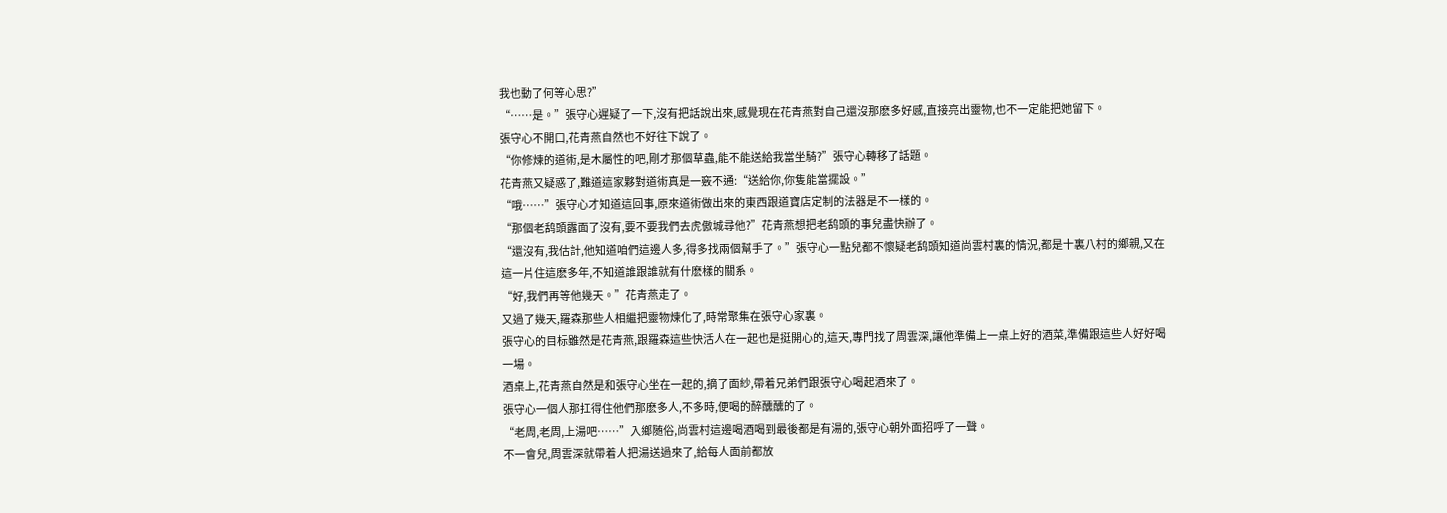我也動了何等心思?”
“……是。”張守心遲疑了一下,沒有把話說出來,感覺現在花青燕對自己還沒那麽多好感,直接亮出靈物,也不一定能把她留下。
張守心不開口,花青燕自然也不好往下說了。
“你修煉的道術,是木屬性的吧,剛才那個草蟲,能不能送給我當坐騎?”張守心轉移了話題。
花青燕又疑惑了,難道這家夥對道術真是一竅不通:“送給你,你隻能當擺設。”
“哦……”張守心才知道這回事,原來道術做出來的東西跟道寶店定制的法器是不一樣的。
“那個老鸹頭露面了沒有,要不要我們去虎傲城尋他?”花青燕想把老鸹頭的事兒盡快辦了。
“還沒有,我估計,他知道咱們這邊人多,得多找兩個幫手了。”張守心一點兒都不懷疑老鸹頭知道尚雲村裏的情況,都是十裏八村的鄉親,又在這一片住這麽多年,不知道誰跟誰就有什麽樣的關系。
“好,我們再等他幾天。”花青燕走了。
又過了幾天,羅森那些人相繼把靈物煉化了,時常聚集在張守心家裏。
張守心的目标雖然是花青燕,跟羅森這些快活人在一起也是挺開心的,這天,專門找了周雲深,讓他準備上一桌上好的酒菜,準備跟這些人好好喝一場。
酒桌上,花青燕自然是和張守心坐在一起的,摘了面紗,帶着兄弟們跟張守心喝起酒來了。
張守心一個人那扛得住他們那麽多人,不多時,便喝的醉醺醺的了。
“老周,老周,上湯吧……”入鄉随俗,尚雲村這邊喝酒喝到最後都是有湯的,張守心朝外面招呼了一聲。
不一會兒,周雲深就帶着人把湯送過來了,給每人面前都放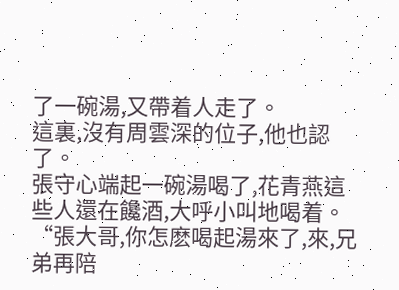了一碗湯,又帶着人走了。
這裏,沒有周雲深的位子,他也認了。
張守心端起一碗湯喝了,花青燕這些人還在饞酒,大呼小叫地喝着。
“張大哥,你怎麽喝起湯來了,來,兄弟再陪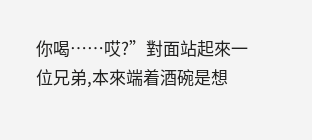你喝……哎?”對面站起來一位兄弟,本來端着酒碗是想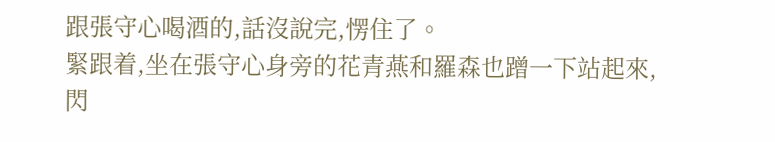跟張守心喝酒的,話沒說完,愣住了。
緊跟着,坐在張守心身旁的花青燕和羅森也蹭一下站起來,閃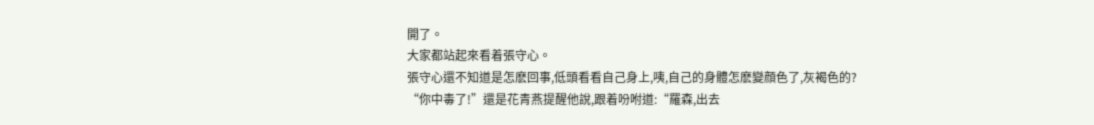開了。
大家都站起來看着張守心。
張守心還不知道是怎麽回事,低頭看看自己身上,咦,自己的身體怎麽變顔色了,灰褐色的?
“你中毒了!”還是花青燕提醒他說,跟着吩咐道:“羅森,出去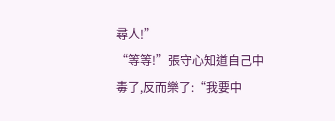尋人!”
“等等!”張守心知道自己中毒了,反而樂了:“我要中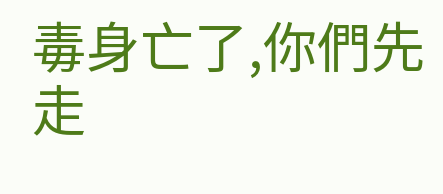毒身亡了,你們先走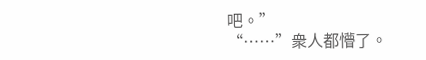吧。”
“……”衆人都懵了。